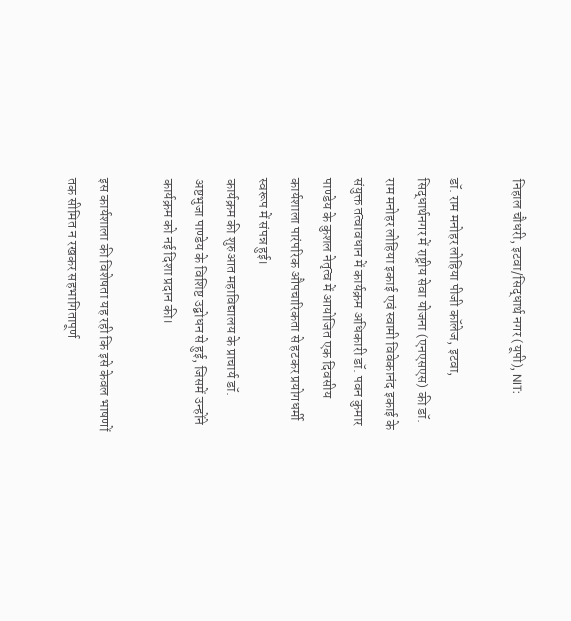निहाल चौधरी, इटवा/सिद्धार्थ नगर (यूपी), NIT:

डॉ. राम मनोहर लोहिया पीजी कॉलेज, इटवा, सिद्धार्थनगर में राष्ट्रीय सेवा योजना (एनएसएस) की डॉ. राम मनोहर लोहिया इकाई एवं स्वामी विवेकानंद इकाई के संयुक्त तत्वावधान में कार्यक्रम अधिकारी डॉ. पवन कुमार पाण्डेय के कुशल नेतृत्व में आयोजित एक दिवसीय कार्यशाला पारंपरिक औपचारिकता से हटकर प्रयोगधर्मी स्वरूप में संपन्न हुई।
कार्यक्रम की शुरुआत महाविद्यालय के प्राचार्य डॉ. अष्टभुजा पाण्डेय के विशिष्ट उद्बोधन से हुई, जिसमें उन्होंने कार्यक्रम को नई दिशा प्रदान की।

इस कार्यशाला की विशेषता यह रही कि इसे केवल भाषणों तक सीमित न रखकर सहभागितापूर्ण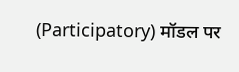(Participatory) मॉडल पर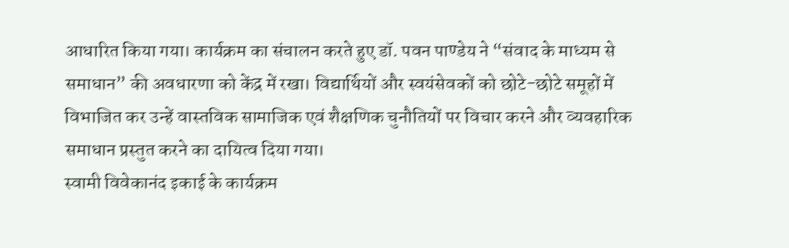आधारित किया गया। कार्यक्रम का संचालन करते हुए डॉ. पवन पाण्डेय ने “संवाद के माध्यम से समाधान” की अवधारणा को केंद्र में रखा। विद्यार्थियों और स्वयंसेवकों को छोटे-छोटे समूहों में विभाजित कर उन्हें वास्तविक सामाजिक एवं शैक्षणिक चुनौतियों पर विचार करने और व्यवहारिक समाधान प्रस्तुत करने का दायित्व दिया गया।
स्वामी विवेकानंद इकाई के कार्यक्रम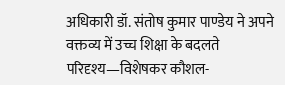अधिकारी डॉ. संतोष कुमार पाण्डेय ने अपने वक्तव्य में उच्च शिक्षा के बदलते परिदृश्य—विशेषकर कौशल-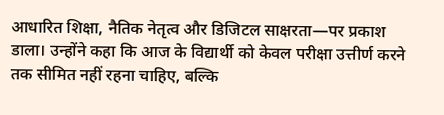आधारित शिक्षा, नैतिक नेतृत्व और डिजिटल साक्षरता—पर प्रकाश डाला। उन्होंने कहा कि आज के विद्यार्थी को केवल परीक्षा उत्तीर्ण करने तक सीमित नहीं रहना चाहिए, बल्कि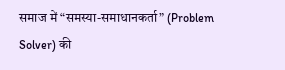समाज में “समस्या-समाधानकर्ता” (Problem Solver) की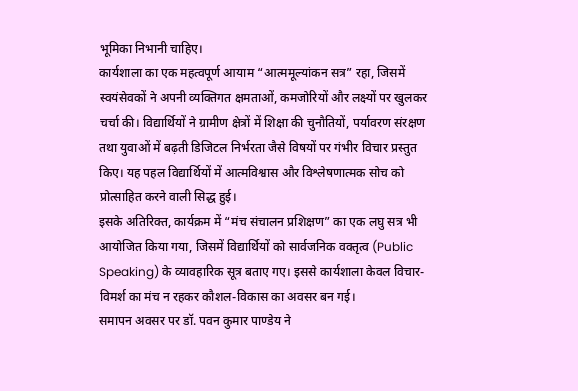भूमिका निभानी चाहिए।
कार्यशाला का एक महत्वपूर्ण आयाम “आत्ममूल्यांकन सत्र” रहा, जिसमें स्वयंसेवकों ने अपनी व्यक्तिगत क्षमताओं, कमजोरियों और लक्ष्यों पर खुलकर चर्चा की। विद्यार्थियों ने ग्रामीण क्षेत्रों में शिक्षा की चुनौतियों, पर्यावरण संरक्षण तथा युवाओं में बढ़ती डिजिटल निर्भरता जैसे विषयों पर गंभीर विचार प्रस्तुत किए। यह पहल विद्यार्थियों में आत्मविश्वास और विश्लेषणात्मक सोच को प्रोत्साहित करने वाली सिद्ध हुई।
इसके अतिरिक्त, कार्यक्रम में “मंच संचालन प्रशिक्षण” का एक लघु सत्र भी आयोजित किया गया, जिसमें विद्यार्थियों को सार्वजनिक वक्तृत्व (Public Speaking) के व्यावहारिक सूत्र बताए गए। इससे कार्यशाला केवल विचार-विमर्श का मंच न रहकर कौशल-विकास का अवसर बन गई।
समापन अवसर पर डॉ. पवन कुमार पाण्डेय ने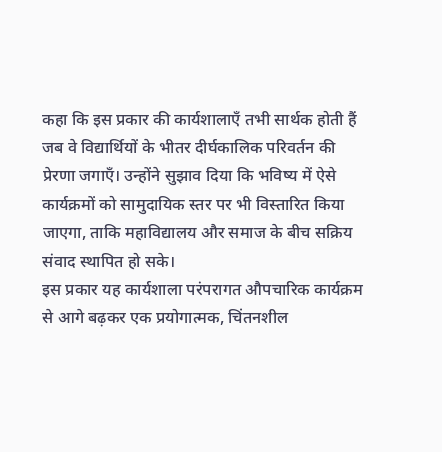कहा कि इस प्रकार की कार्यशालाएँ तभी सार्थक होती हैं जब वे विद्यार्थियों के भीतर दीर्घकालिक परिवर्तन की प्रेरणा जगाएँ। उन्होंने सुझाव दिया कि भविष्य में ऐसे कार्यक्रमों को सामुदायिक स्तर पर भी विस्तारित किया जाएगा, ताकि महाविद्यालय और समाज के बीच सक्रिय संवाद स्थापित हो सके।
इस प्रकार यह कार्यशाला परंपरागत औपचारिक कार्यक्रम से आगे बढ़कर एक प्रयोगात्मक, चिंतनशील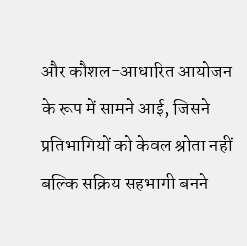और कौशल-आधारित आयोजन के रूप में सामने आई, जिसने प्रतिभागियों को केवल श्रोता नहीं बल्कि सक्रिय सहभागी बनने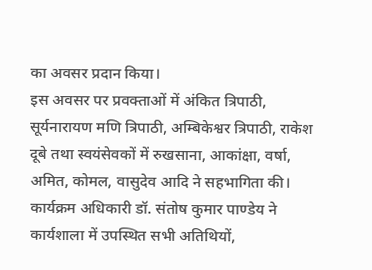का अवसर प्रदान किया।
इस अवसर पर प्रवक्ताओं में अंकित त्रिपाठी, सूर्यनारायण मणि त्रिपाठी, अम्बिकेश्वर त्रिपाठी, राकेश दूबे तथा स्वयंसेवकों में रुखसाना, आकांक्षा, वर्षा, अमित, कोमल, वासुदेव आदि ने सहभागिता की।
कार्यक्रम अधिकारी डॉ. संतोष कुमार पाण्डेय ने कार्यशाला में उपस्थित सभी अतिथियों,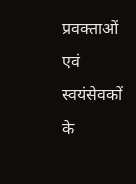प्रवक्ताओं एवं स्वयंसेवकों के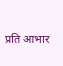प्रति आभार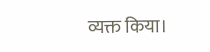व्यक्त किया।